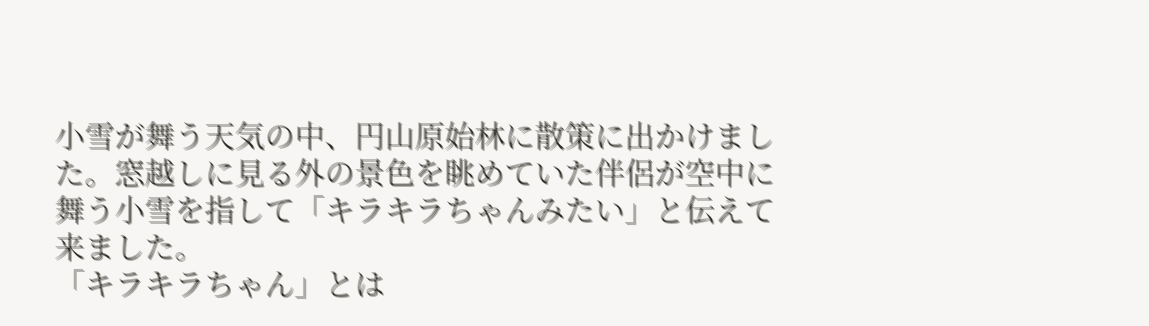小雪が舞う天気の中、円山原始林に散策に出かけました。窓越しに見る外の景色を眺めていた伴侶が空中に舞う小雪を指して「キラキラちゃんみたい」と伝えて来ました。
「キラキラちゃん」とは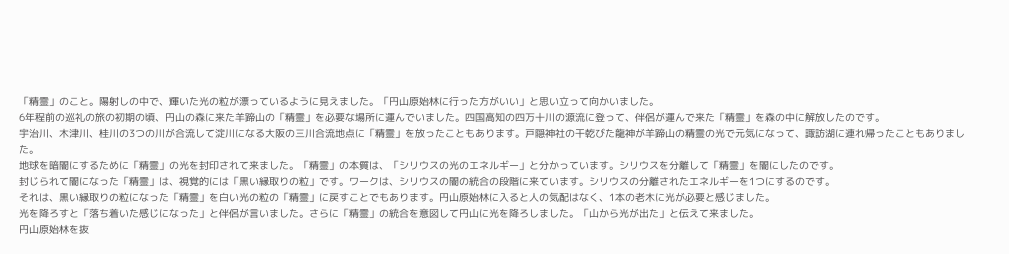「精霊」のこと。陽射しの中で、輝いた光の粒が漂っているように見えました。「円山原始林に行った方がいい」と思い立って向かいました。
6年程前の巡礼の旅の初期の頃、円山の森に来た羊蹄山の「精霊」を必要な場所に運んでいました。四国高知の四万十川の源流に登って、伴侶が運んで来た「精霊」を森の中に解放したのです。
宇治川、木津川、桂川の3つの川が合流して淀川になる大阪の三川合流地点に「精霊」を放ったこともあります。戸隠神社の干乾びた龍神が羊蹄山の精霊の光で元気になって、諏訪湖に連れ帰ったこともありました。
地球を暗闇にするために「精霊」の光を封印されて来ました。「精霊」の本質は、「シリウスの光のエネルギー」と分かっています。シリウスを分離して「精霊」を闇にしたのです。
封じられて闇になった「精霊」は、視覚的には「黒い縁取りの粒」です。ワークは、シリウスの闇の統合の段階に来ています。シリウスの分離されたエネルギーを1つにするのです。
それは、黒い縁取りの粒になった「精霊」を白い光の粒の「精霊」に戻すことでもあります。円山原始林に入ると人の気配はなく、1本の老木に光が必要と感じました。
光を降ろすと「落ち着いた感じになった」と伴侶が言いました。さらに「精霊」の統合を意図して円山に光を降ろしました。「山から光が出た」と伝えて来ました。
円山原始林を抜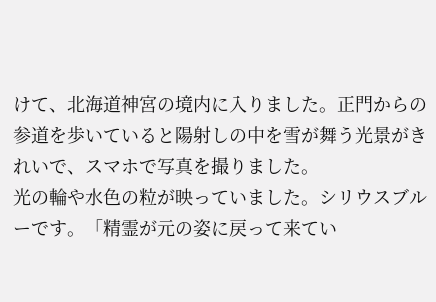けて、北海道神宮の境内に入りました。正門からの参道を歩いていると陽射しの中を雪が舞う光景がきれいで、スマホで写真を撮りました。
光の輪や水色の粒が映っていました。シリウスブルーです。「精霊が元の姿に戻って来てい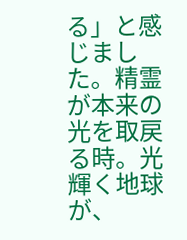る」と感じました。精霊が本来の光を取戻る時。光輝く地球が、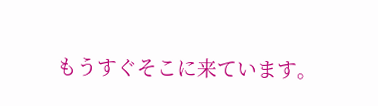もうすぐそこに来ています。